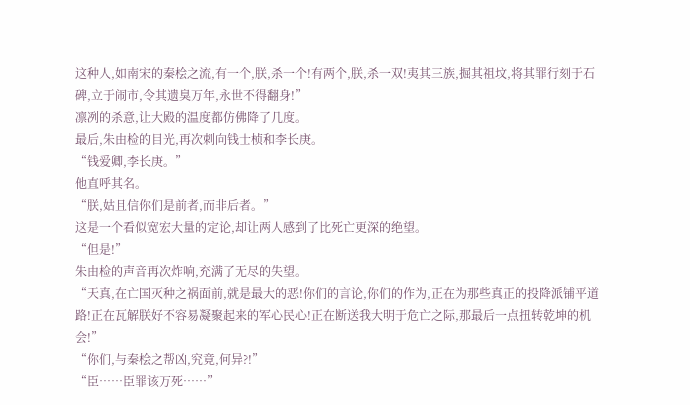这种人,如南宋的秦桧之流,有一个,朕,杀一个!有两个,朕,杀一双!夷其三族,掘其祖坟,将其罪行刻于石碑,立于闹市,令其遗臭万年,永世不得翻身!”
凛冽的杀意,让大殿的温度都仿佛降了几度。
最后,朱由检的目光,再次刺向钱士桢和李长庚。
“钱爱卿,李长庚。”
他直呼其名。
“朕,姑且信你们是前者,而非后者。”
这是一个看似宽宏大量的定论,却让两人感到了比死亡更深的绝望。
“但是!”
朱由检的声音再次炸响,充满了无尽的失望。
“天真,在亡国灭种之祸面前,就是最大的恶!你们的言论,你们的作为,正在为那些真正的投降派铺平道路!正在瓦解朕好不容易凝聚起来的军心民心!正在断送我大明于危亡之际,那最后一点扭转乾坤的机会!”
“你们,与秦桧之帮凶,究竟,何异?!”
“臣……臣罪该万死……”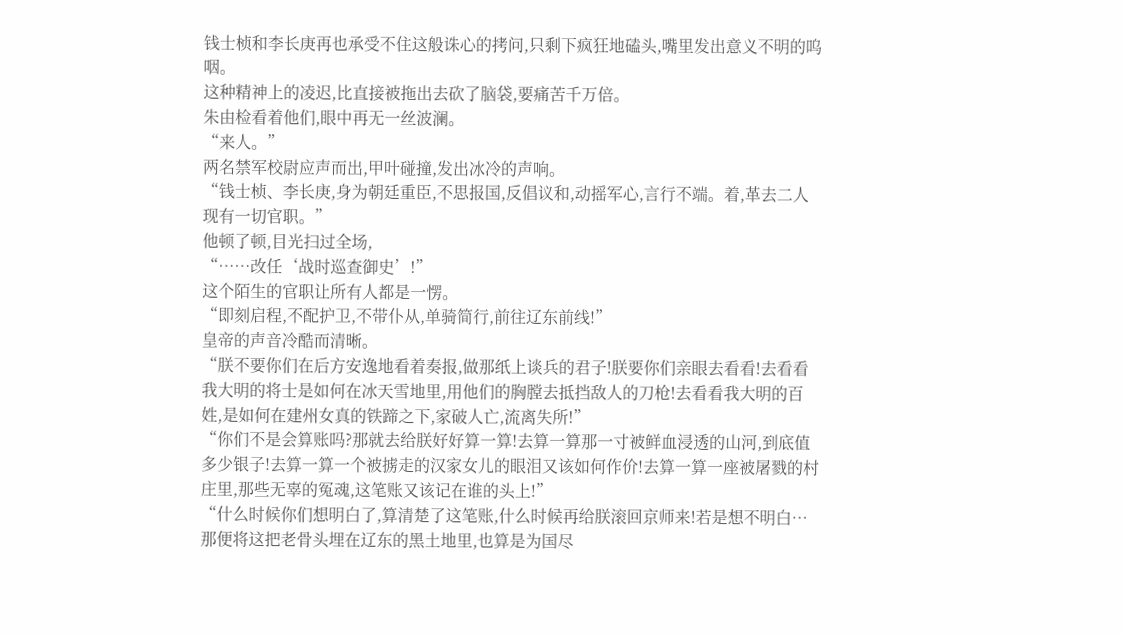钱士桢和李长庚再也承受不住这般诛心的拷问,只剩下疯狂地磕头,嘴里发出意义不明的呜咽。
这种精神上的凌迟,比直接被拖出去砍了脑袋,要痛苦千万倍。
朱由检看着他们,眼中再无一丝波澜。
“来人。”
两名禁军校尉应声而出,甲叶碰撞,发出冰冷的声响。
“钱士桢、李长庚,身为朝廷重臣,不思报国,反倡议和,动摇军心,言行不端。着,革去二人现有一切官职。”
他顿了顿,目光扫过全场,
“……改任‘战时巡查御史’!”
这个陌生的官职让所有人都是一愣。
“即刻启程,不配护卫,不带仆从,单骑简行,前往辽东前线!”
皇帝的声音冷酷而清晰。
“朕不要你们在后方安逸地看着奏报,做那纸上谈兵的君子!朕要你们亲眼去看看!去看看我大明的将士是如何在冰天雪地里,用他们的胸膛去抵挡敌人的刀枪!去看看我大明的百姓,是如何在建州女真的铁蹄之下,家破人亡,流离失所!”
“你们不是会算账吗?那就去给朕好好算一算!去算一算那一寸被鲜血浸透的山河,到底值多少银子!去算一算一个被掳走的汉家女儿的眼泪又该如何作价!去算一算一座被屠戮的村庄里,那些无辜的冤魂,这笔账又该记在谁的头上!”
“什么时候你们想明白了,算清楚了这笔账,什么时候再给朕滚回京师来!若是想不明白…那便将这把老骨头埋在辽东的黑土地里,也算是为国尽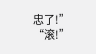忠了!”
“滚!”